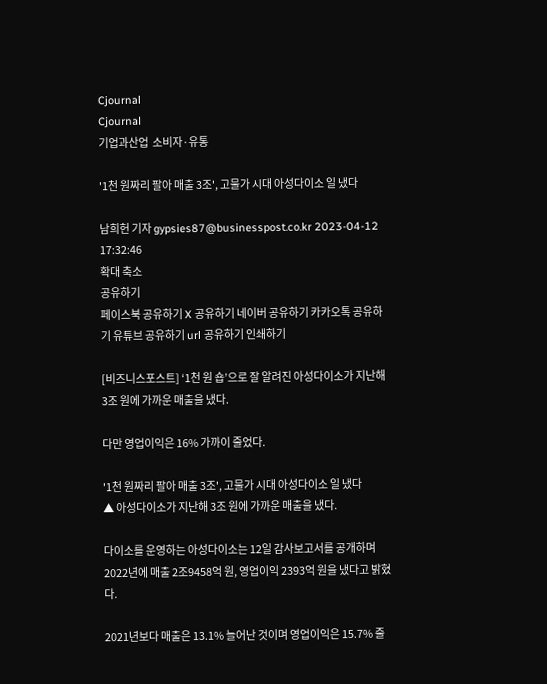Cjournal
Cjournal
기업과산업  소비자·유통

'1천 원짜리 팔아 매출 3조', 고물가 시대 아성다이소 일 냈다

남희헌 기자 gypsies87@businesspost.co.kr 2023-04-12 17:32:46
확대 축소
공유하기
페이스북 공유하기 X 공유하기 네이버 공유하기 카카오톡 공유하기 유튜브 공유하기 url 공유하기 인쇄하기

[비즈니스포스트] ‘1천 원 숍’으로 잘 알려진 아성다이소가 지난해 3조 원에 가까운 매출을 냈다.

다만 영업이익은 16% 가까이 줄었다.

'1천 원짜리 팔아 매출 3조', 고물가 시대 아성다이소 일 냈다
▲ 아성다이소가 지난해 3조 원에 가까운 매출을 냈다.

다이소를 운영하는 아성다이소는 12일 감사보고서를 공개하며 2022년에 매출 2조9458억 원, 영업이익 2393억 원을 냈다고 밝혔다.

2021년보다 매출은 13.1% 늘어난 것이며 영업이익은 15.7% 줄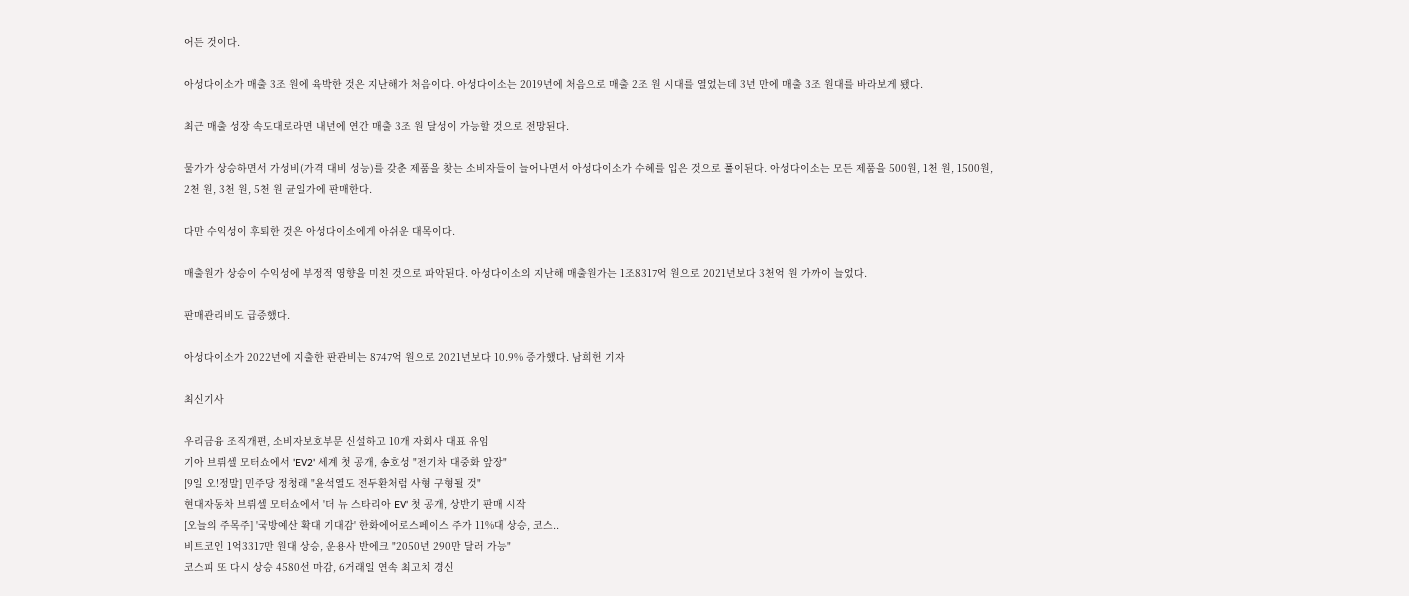어든 것이다.

아성다이소가 매출 3조 원에 육박한 것은 지난해가 처음이다. 아성다이소는 2019년에 처음으로 매출 2조 원 시대를 열었는데 3년 만에 매출 3조 원대를 바라보게 됐다.

최근 매출 성장 속도대로라면 내년에 연간 매출 3조 원 달성이 가능할 것으로 전망된다.

물가가 상승하면서 가성비(가격 대비 성능)를 갖춘 제품을 찾는 소비자들이 늘어나면서 아성다이소가 수혜를 입은 것으로 풀이된다. 아성다이소는 모든 제품을 500원, 1천 원, 1500원, 2천 원, 3천 원, 5천 원 균일가에 판매한다.

다만 수익성이 후퇴한 것은 아성다이소에게 아쉬운 대목이다.

매출원가 상승이 수익성에 부정적 영향을 미친 것으로 파악된다. 아성다이소의 지난해 매출원가는 1조8317억 원으로 2021년보다 3천억 원 가까이 늘었다.

판매관리비도 급증했다.

아성다이소가 2022년에 지출한 판관비는 8747억 원으로 2021년보다 10.9% 증가했다. 남희헌 기자

최신기사

우리금융 조직개편, 소비자보호부문 신설하고 10개 자회사 대표 유임
기아 브뤼셀 모터쇼에서 'EV2' 세계 첫 공개, 송호성 "전기차 대중화 앞장"
[9일 오!정말] 민주당 정청래 "윤석열도 전두환처럼 사형 구형될 것"
현대자동차 브뤼셀 모터쇼에서 '더 뉴 스타리아 EV' 첫 공개, 상반기 판매 시작
[오늘의 주목주] '국방예산 확대 기대감' 한화에어로스페이스 주가 11%대 상승, 코스..
비트코인 1억3317만 원대 상승, 운용사 반에크 "2050년 290만 달러 가능"
코스피 또 다시 상승 4580선 마감, 6거래일 연속 최고치 경신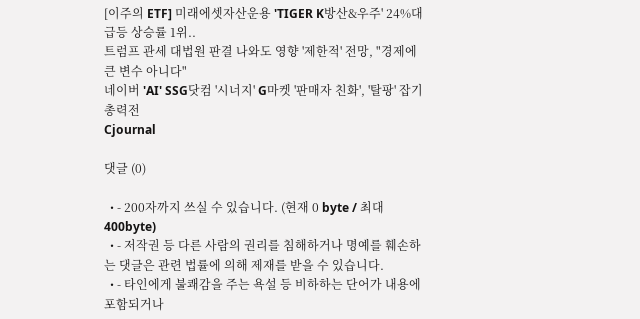[이주의 ETF] 미래에셋자산운용 'TIGER K방산&우주' 24%대 급등 상승률 1위..
트럼프 관세 대법원 판결 나와도 영향 '제한적' 전망, "경제에 큰 변수 아니다"
네이버 'AI' SSG닷컴 '시너지' G마켓 '판매자 친화', '탈팡' 잡기 총력전
Cjournal

댓글 (0)

  • - 200자까지 쓰실 수 있습니다. (현재 0 byte / 최대 400byte)
  • - 저작권 등 다른 사람의 권리를 침해하거나 명예를 훼손하는 댓글은 관련 법률에 의해 제재를 받을 수 있습니다.
  • - 타인에게 불쾌감을 주는 욕설 등 비하하는 단어가 내용에 포함되거나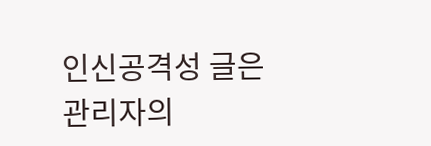인신공격성 글은 관리자의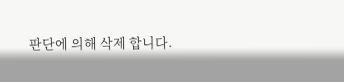판단에 의해 삭제 합니다.